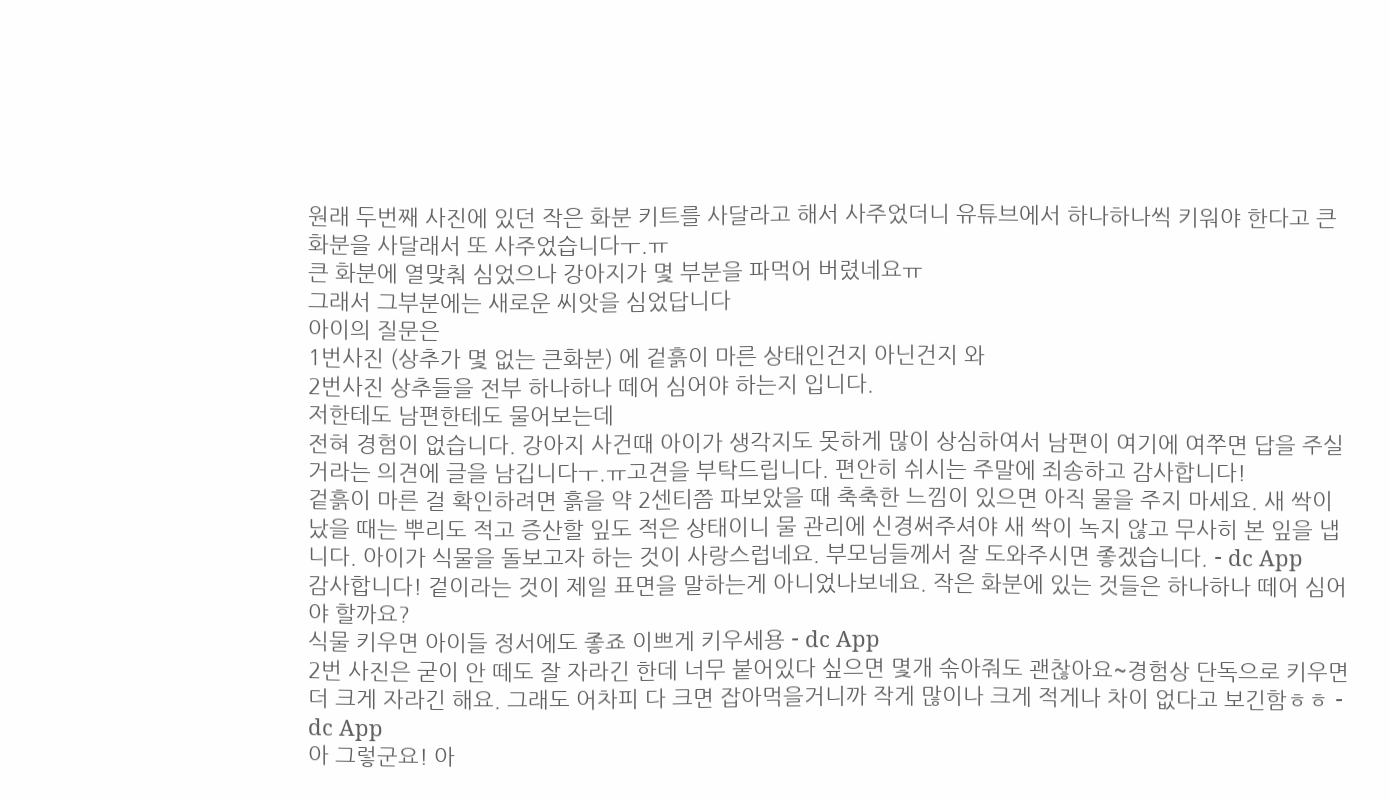원래 두번째 사진에 있던 작은 화분 키트를 사달라고 해서 사주었더니 유튜브에서 하나하나씩 키워야 한다고 큰 화분을 사달래서 또 사주었습니다ㅜ.ㅠ
큰 화분에 열맞춰 심었으나 강아지가 몇 부분을 파먹어 버렸네요ㅠ
그래서 그부분에는 새로운 씨앗을 심었답니다
아이의 질문은
1번사진 (상추가 몇 없는 큰화분) 에 겉흙이 마른 상태인건지 아닌건지 와
2번사진 상추들을 전부 하나하나 떼어 심어야 하는지 입니다.
저한테도 남편한테도 물어보는데
전혀 경험이 없습니다. 강아지 사건때 아이가 생각지도 못하게 많이 상심하여서 남편이 여기에 여쭈면 답을 주실 거라는 의견에 글을 남깁니다ㅜ.ㅠ고견을 부탁드립니다. 편안히 쉬시는 주말에 죄송하고 감사합니다!
겉흙이 마른 걸 확인하려면 흙을 약 2센티쯤 파보았을 때 축축한 느낌이 있으면 아직 물을 주지 마세요. 새 싹이 났을 때는 뿌리도 적고 증산할 잎도 적은 상태이니 물 관리에 신경써주셔야 새 싹이 녹지 않고 무사히 본 잎을 냅니다. 아이가 식물을 돌보고자 하는 것이 사랑스럽네요. 부모님들께서 잘 도와주시면 좋겠습니다. - dc App
감사합니다! 겉이라는 것이 제일 표면을 말하는게 아니었나보네요. 작은 화분에 있는 것들은 하나하나 떼어 심어야 할까요?
식물 키우면 아이들 정서에도 좋죠 이쁘게 키우세용 - dc App
2번 사진은 굳이 안 떼도 잘 자라긴 한데 너무 붙어있다 싶으면 몇개 솎아줘도 괜찮아요~경험상 단독으로 키우면 더 크게 자라긴 해요. 그래도 어차피 다 크면 잡아먹을거니까 작게 많이나 크게 적게나 차이 없다고 보긴함ㅎㅎ - dc App
아 그렇군요! 아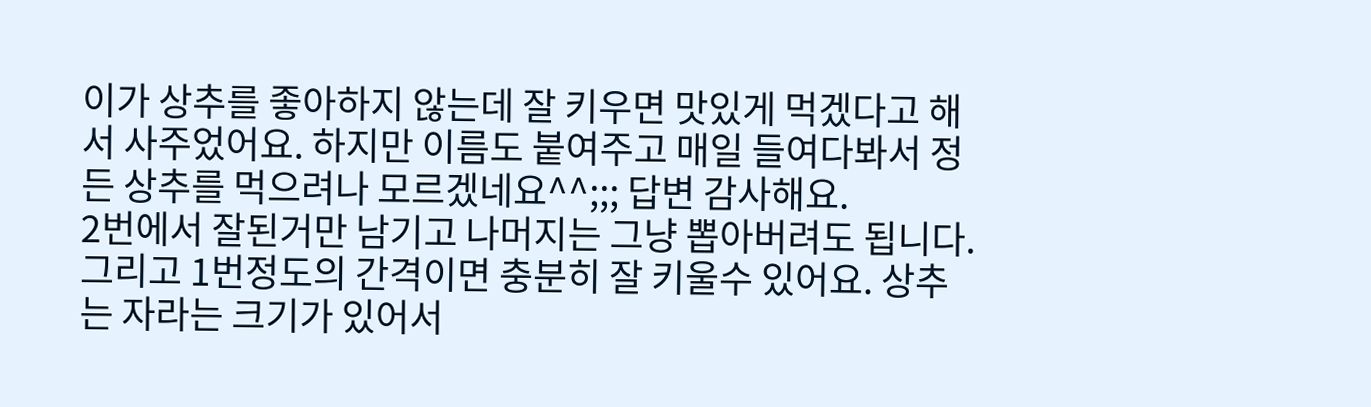이가 상추를 좋아하지 않는데 잘 키우면 맛있게 먹겠다고 해서 사주었어요. 하지만 이름도 붙여주고 매일 들여다봐서 정든 상추를 먹으려나 모르겠네요^^;;; 답변 감사해요.
2번에서 잘된거만 남기고 나머지는 그냥 뽑아버려도 됩니다. 그리고 1번정도의 간격이면 충분히 잘 키울수 있어요. 상추는 자라는 크기가 있어서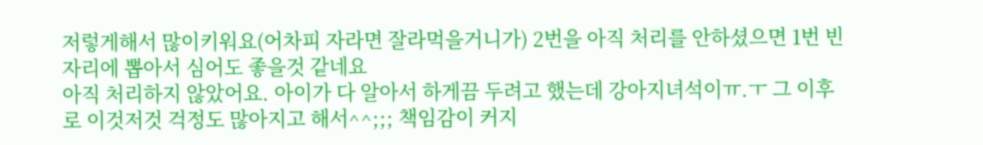저렇게해서 많이키워요(어차피 자라면 잘라먹을거니가) 2번을 아직 처리를 안하셨으면 1번 빈자리에 뽑아서 심어도 좋을것 같네요
아직 처리하지 않았어요. 아이가 다 알아서 하게끔 두려고 했는데 강아지녀석이ㅠ.ㅜ 그 이후로 이것저것 걱정도 많아지고 해서^^;;; 책임감이 커지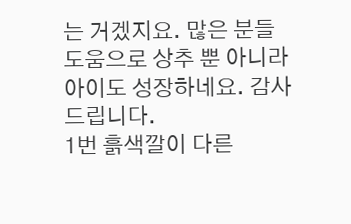는 거겠지요. 많은 분들 도움으로 상추 뿐 아니라 아이도 성장하네요. 감사드립니다.
1번 흙색깔이 다른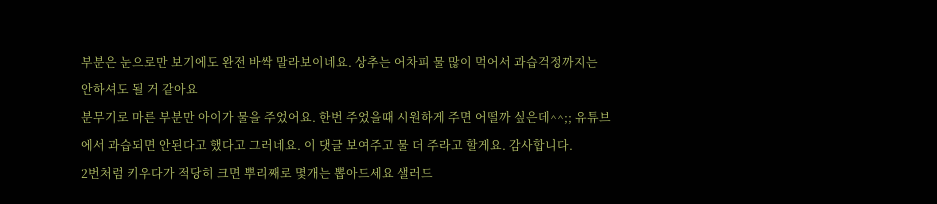부분은 눈으로만 보기에도 완전 바싹 말라보이네요. 상추는 어차피 물 많이 먹어서 과습걱정까지는 안하셔도 될 거 같아요
분무기로 마른 부분만 아이가 물을 주었어요. 한번 주었을때 시원하게 주면 어떨까 싶은데^^;; 유튜브에서 과습되면 안된다고 했다고 그러네요. 이 댓글 보여주고 물 더 주라고 할게요. 감사합니다.
2번처럼 키우다가 적당히 크면 뿌리째로 몇개는 뽑아드세요 샐러드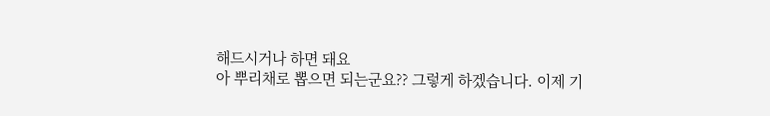해드시거나 하면 돼요
아 뿌리채로 뽑으면 되는군요?? 그렇게 하겠습니다. 이제 기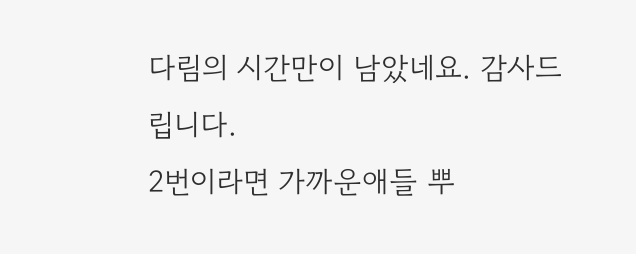다림의 시간만이 남았네요. 감사드립니다.
2번이라면 가까운애들 뿌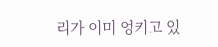리가 이미 엉키고 있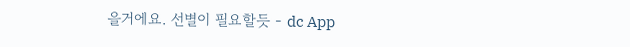을거에요. 선별이 필요할듯 - dc App